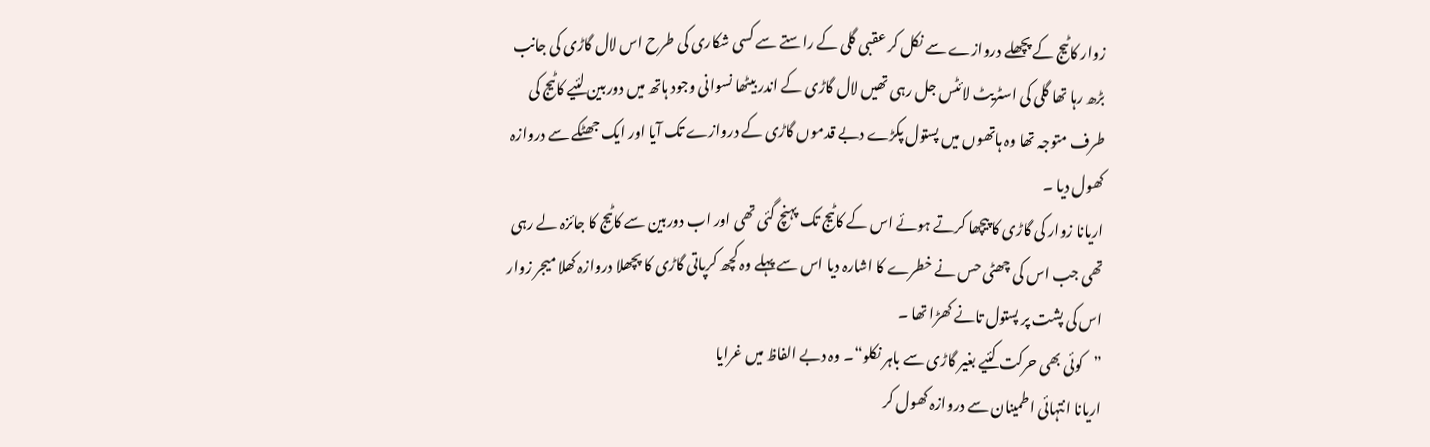زوار کاٹیج کے پچھلے دروازے سے نکل کر عقبی گلی کے راستے سے کسی شکاری کی طرح اس لال گاڑی کی جانب بڑھ رہا تھا گلی کی اسٹریٹ لائٹس جل رہی تھیں لال گاڑی کے اندر بیٹھا نسوانی وجود ہاتھ میں دوربین لئیے کاٹیج کی طرف متوجہ تھا وہ ہاتھوں میں پستول پکڑے دبے قدموں گاڑی کے دروازے تک آیا اور ایک جھٹکے سے دروازہ کھول دیا ۔
اریانا زوار کی گاڑی کا پیچھا کرتے ہوئے اس کے کاٹیج تک پہنچ گئی تھی اور اب دوربین سے کاٹیج کا جائزہ لے رہی تھی جب اس کی چھٹی حس نے خطرے کا اشارہ دیا اس سے پہلے وہ کچھ کرپاتی گاڑی کا پچھلا دروازہ کھلا میجر زوار اس کی پشت پر پستول تانے کھڑا تھا ۔
”کوئی بھی حرکت کئیے بغیر گاڑی سے باہر نکلو“۔ وہ دبے الفاظ میں غرایا
اریانا انتہائی اطمینان سے دروازہ کھول کر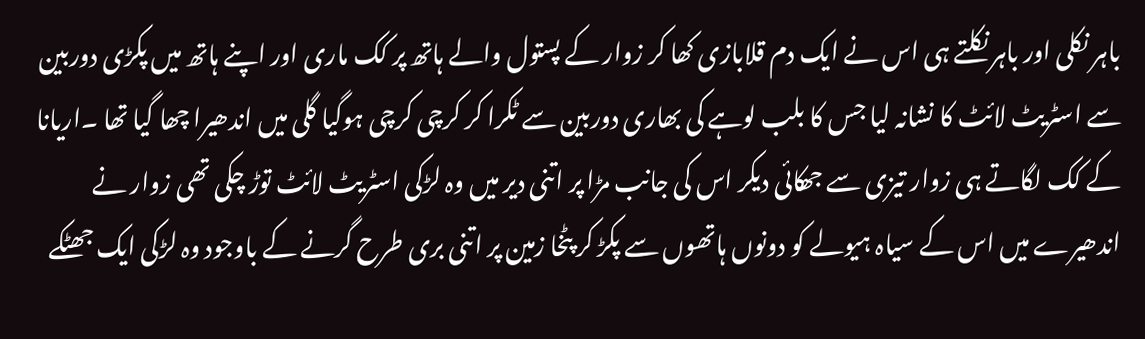باہر نکلی اور باہر نکلتے ہی اس نے ایک دم قلابازی کھا کر زوار کے پستول والے ہاتھ پر کک ماری اور اپنے ہاتھ میں پکڑی دوربین سے اسٹریٹ لائٹ کا نشانہ لیا جس کا بلب لوہے کی بھاری دوربین سے ٹکرا کر کرچی کرچی ہوگیا گلی میں اندھیرا چھا گیا تھا ۔اریانا کے کک لگاتے ہی زوار تیزی سے جھکائی دیکر اس کی جانب مڑا پر اتنی دیر میں وہ لڑکی اسٹریٹ لائٹ توڑ چکی تھی زوار نے اندھیرے میں اس کے سیاہ ہیولے کو دونوں ہاتھوں سے پکڑ کر پٹخا زمین پر اتنی بری طرح گرنے کے باوجود وہ لڑکی ایک جھٹکے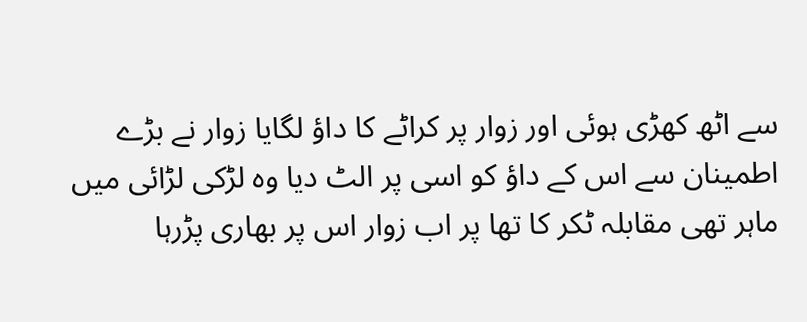سے اٹھ کھڑی ہوئی اور زوار پر کراٹے کا داؤ لگایا زوار نے بڑے اطمینان سے اس کے داؤ کو اسی پر الٹ دیا وہ لڑکی لڑائی میں ماہر تھی مقابلہ ٹکر کا تھا پر اب زوار اس پر بھاری پڑرہا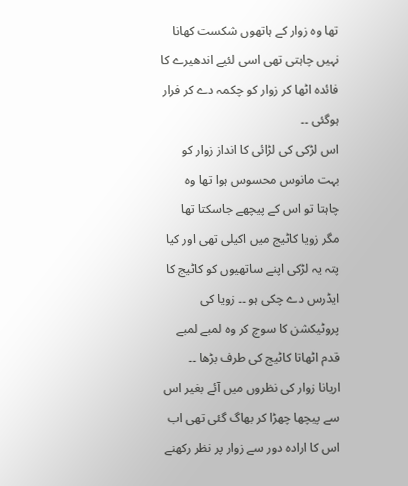تھا وہ زوار کے ہاتھوں شکست کھانا نہیں چاہتی تھی اسی لئیے اندھیرے کا فائدہ اٹھا کر زوار کو چکمہ دے کر فرار ہوگئی ۔۔
اس لڑکی کی لڑائی کا انداز زوار کو بہت مانوس محسوس ہوا تھا وہ چاہتا تو اس کے پیچھے جاسکتا تھا مگر زویا کاٹیج میں اکیلی تھی اور کیا پتہ یہ لڑکی اپنے ساتھیوں کو کاٹیج کا ایڈرس دے چکی ہو ۔۔ زویا کی پروٹیکشن کا سوچ کر وہ لمبے لمبے قدم اٹھاتا کاٹیج کی طرف بڑھا ۔۔
اریانا زوار کی نظروں میں آئے بغیر اس سے پیچھا چھڑا کر بھاگ گئی تھی اب اس کا ارادہ دور سے زوار پر نظر رکھنے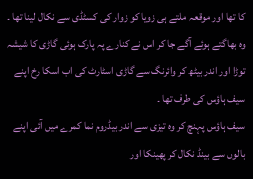کا تھا اور موقعہ ملتے ہی زویا کو زوار کی کسٹڈی سے نکال لینا تھا ۔
وہ بھاگتے ہوئے آگے جا کر اس نے کنارے پہ پارک ہوئی گاڑی کا شیشہ توڑا اور اندر بیٹھ کر وائرنگ سے گاڑی اسٹارٹ کی اب اسکا رخ اپنے سیف ہاؤس کی طرف تھا ۔
سیف ہاؤس پہنچ کر وہ تیزی سے اندر بیڈروم نما کمرے میں آئی اپنے بالوں سے بینڈ نکال کر پھینکا اور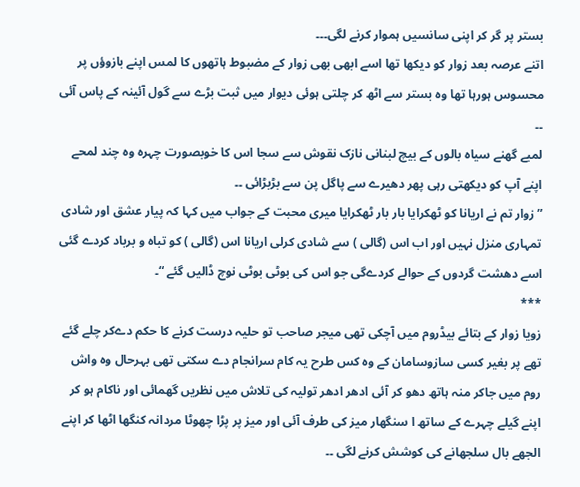بستر پر گر کر اپنی سانسیں ہموار کرنے لگی۔۔۔
اتنے عرصہ بعد زوار کو دیکھا تھا اسے ابھی بھی زوار کے مضبوط ہاتھوں کا لمس اپنے بازوؤں پر محسوس ہورہا تھا وہ بستر سے اٹھ کر چلتی ہوئی دیوار میں ثبت بڑے سے گول آئینہ کے پاس آئی ۔۔
لمبے گھنے سیاہ بالوں کے بیچ لبنانی نازک نقوش سے سجا اس کا خوبصورت چہرہ وہ چند لمحے اپنے آپ کو دیکھتی رہی پھر دھیرے سے پاگل پن سے بڑبڑائی ۔۔
”زوار تم نے اریانا کو ٹھکرایا بار بار ٹھکرایا میری محبت کے جواب میں کہا کہ پیار عشق اور شادی تمہاری منزل نہیں اور اب اس (گالی ) سے شادی کرلی اریانا اس (گالی ) کو تباہ و برباد کردے گئی اسے دھشت گردوں کے حوالے کردےگی جو اس کی بوٹی بوٹی نوچ ڈالیں گئے “۔
***
زویا زوار کے بتائے بیڈروم میں آچکی تھی میجر صاحب تو حلیہ درست کرنے کا حکم دےکر چلے گئے تھے پر بغیر کسی سازوسامان کے وہ کس طرح یہ کام سرانجام دے سکتی تھی بہرحال وہ واش روم میں جاکر منہ ہاتھ دھو کر آئی ادھر ادھر تولیہ کی تلاش میں نظریں گھمائی اور ناکام ہو کر اپنے گیلے چہرے کے ساتھ ا سنگھار میز کی طرف آئی اور میز پر پڑا چھوٹا مردانہ کنگھا اٹھا کر اپنے الجھے بال سلجھانے کی کوشش کرنے لگی ۔۔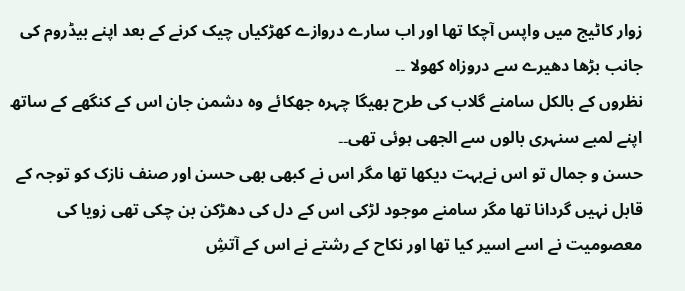زوار کاٹیج میں واپس آچکا تھا اور اب سارے دروازے کھڑکیاں چیک کرنے کے بعد اپنے بیڈروم کی جانب بڑھا دھیرے سے دروزاہ کھولا ۔۔
نظروں کے بالکل سامنے گلاب کی طرح بھیگا چہرہ جھکائے وہ دشمن جان اس کے کنگھے کے ساتھ اپنے لمبے سنہری بالوں سے الجھی ہوئی تھی۔۔
حسن و جمال تو اس نےبہت دیکھا تھا مگر اس نے کبھی بھی حسن اور صنف نازک کو توجہ کے قابل نہیں گردانا تھا مگر سامنے موجود لڑکی اس کے دل کی دھڑکن بن چکی تھی زویا کی معصوميت نے اسے اسیر کیا تھا اور نکاح کے رشتے نے اس کے آتشِ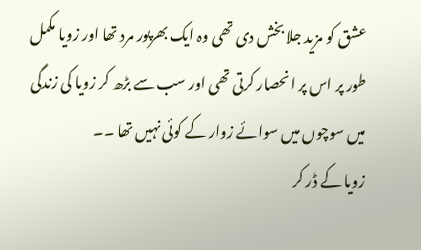عشق کو مزید جلا بخش دی تھی وہ ایک بھرپور مرد تھا اور زویا مکمل طور پر اس پر انحصار کرتی تھی اور سب سے بڑھ کر زویا کی زندگی میں سوچوں میں سوائے زوار کے کوئی نہیں تھا ۔۔
زویا کے ڈر کر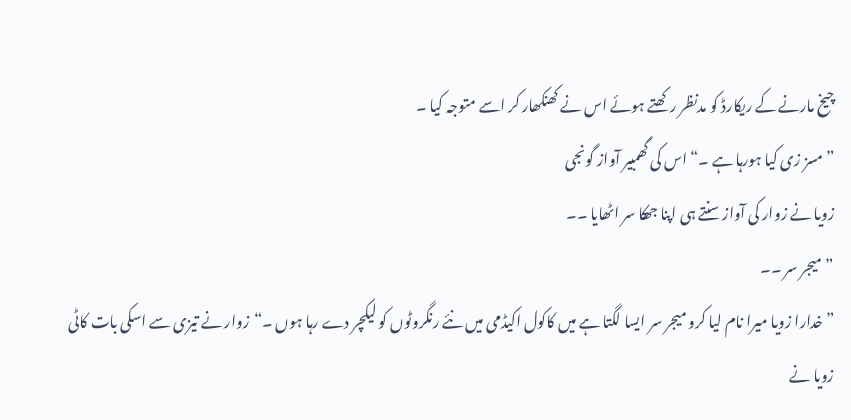چیخ مارنے کے ریکارڈ کو مدنظر رکھتے ہوئے اس نے کھنکھار کر اسے متوجہ کیا ۔
”مسز زی کیا ہورہا ہے ۔“ اس کی گھمبیر آواز گونجی
زویا نے زوار کی آواز سنتے ہی اپنا جھکا سر اٹھایا ۔۔
”میجر سر ۔۔
”خدارا زویا میرا نام لیا کرو میجر سر ایسا لگتا ہے میں کاکول اکیڈمی میں نئے رنگروٹوں کو لیکچر دے رہا ہوں ۔“زوار نے تیزی سے اسکی بات کاٹی
زویا نے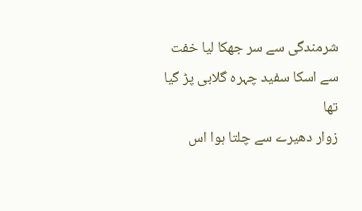شرمندگی سے سر جھکا لیا خفت سے اسکا سفید چہرہ گلابی پڑ گیا تھا
زوار دھیرے سے چلتا ہوا اس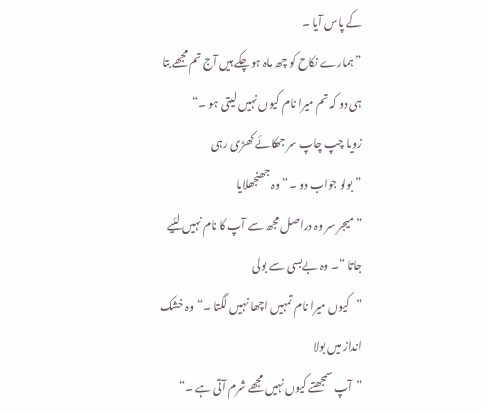کے پاس آیا ۔
”ہمارے نکاح کو چھ ماہ ہوچکے ہیں آج تم مجھے بتا ہی دو کہ تم میرا نام کیوں نہیں لیتی ہو ۔“
زویا چپ چاپ سر جھکائے کھڑی رہی
”بولو جواب دو ۔“ وہ جھنجھلایا
”میجر سر وہ دراصل مجھ سے آپ کا نام نہیں لئیے جاتا “۔ وہ بےبسی سے بولی
”کیوں میرا نام تمہیں اچھا نہیں لگتا ۔“وہ خشک انداز میں بولا
”آپ سمجھتے کیوں نہیں مجھے شرم آتی ہے ۔“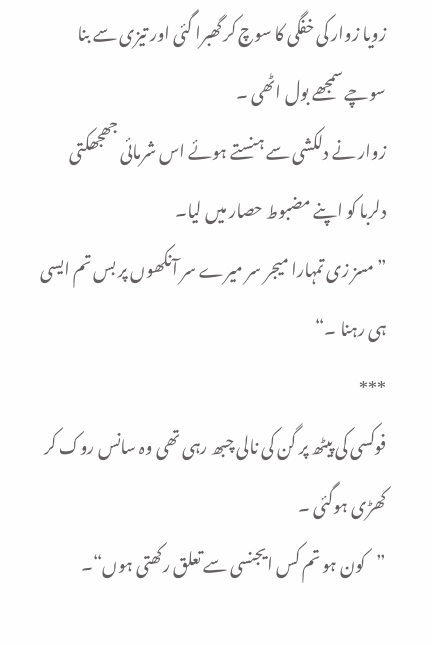زویا زوار کی خفگی کا سوچ کر گھبرا گئی اور تیزی سے بنا سوچے سمجھے بول اٹھی ۔
زوار نے دلکشی سے ہنستے ہوئے اس شرمائی جھجھکتی دلربا کو اپنے مضبوط حصار میں لیا۔
”مسز زی تمہارا میجر سر میرے سر آنکھوں پر بس تم ایسی ہی رہنا ۔“
***
فوکسی کی پیٹھ پر گن کی نالی چبھ رہی تھی وہ سانس روک کر کھڑی ہوگئی ۔
”کون ہو تم کس ایجنسی سے تعلق رکھتی ہوں“۔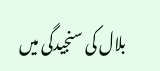بلال کی سنجیدگی میں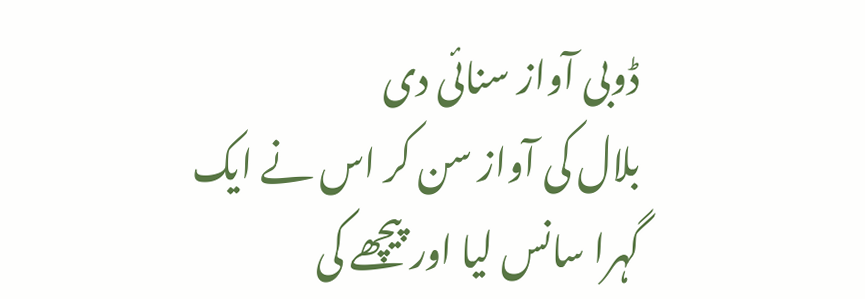ڈوبی آواز سنائی دی
بلال کی آواز سن کر اس نے ایک گہرا سانس لیا اور پیچھے کی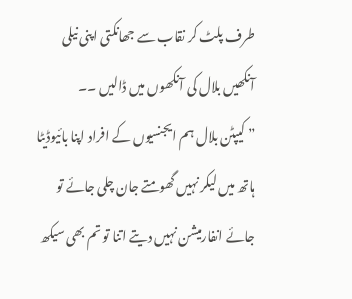طرف پلٹ کر نقاب سے جھانکتی اپنی نیلی آنکھیں بلال کی آنکھوں میں ڈالیں ۔۔
” کیپٹن بلال ہم ایجنسیوں کے افراد اپنا بائیوڈیٹا ہاتھ میں لیکر نہیں گھومتے جان چلی جائے تو جائے انفارمیشن نہیں دیتے اتنا تو تم بھی سیکھ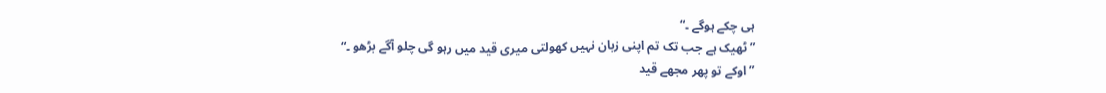ہی چکے ہوگے ۔“
” ٹھیک ہے جب تک تم اپنی زبان نہیں کھولتی میری قید میں رہو گی چلو آگے بڑھو ۔“
”اوکے تو پھر مجھے قید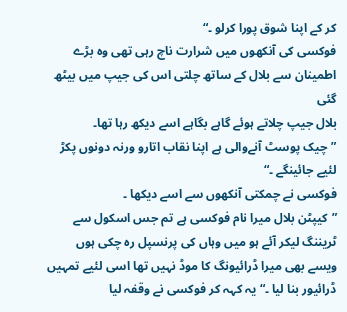کر کے اپنا شوق پورا کرلو ۔“
فوکسی کی آنکھوں میں شرارت ناچ رہی تھی وہ بڑے اطمینان سے بلال کے ساتھ چلتی اس کی جیپ میں بیٹھ گئی
بلال جیپ چلاتے ہوئے گاہے بگاہے اسے دیکھ رہا تھا۔
”چیک پوسٹ آنےوالی ہے اپنا نقاب اتارو ورنہ دونوں پکڑ لئیے جائینگے ۔“
فوکسی نے چمکتی آنکھوں سے اسے دیکھا ۔
”کیپٹن بلال میرا نام فوکسی ہے تم جس اسکول سے ٹریننگ لیکر آئے ہو میں وہاں کی پرنسپل رہ چکی ہوں ویسے بھی میرا ڈرائیونگ کا موڈ نہیں تھا اسی لئیے تمہیں ڈرائیور بنا لیا ۔“ یہ کہہ کر فوکسی نے وقفہ لیا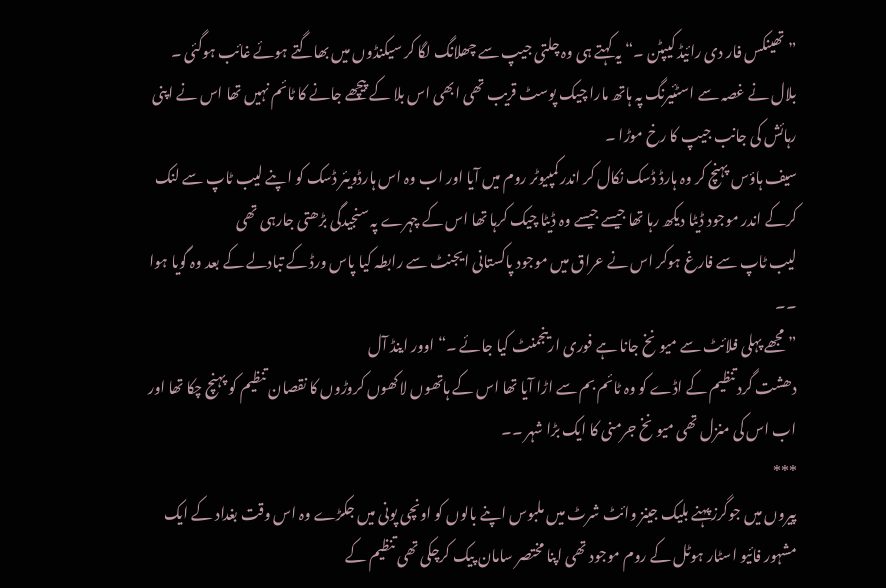”تھینکس فار دی رائیڈ کیپٹن ۔“ یہ کہتے ہی وہ چلتی جیپ سے چھلانگ لگا کر سیکنڈوں میں بھاگتے ہوئے غائب ہوگئی ۔
بلال نے غصہ سے اسٹئیرنگ پہ ہاتھ مارا چیک پوسٹ قریب تھی ابھی اس بلا کے پیچھے جانے کا ٹائم نہیں تھا اس نے اپنی رہائش کی جانب جیپ کا رخ موڑا ۔
سیف ہاؤس پہنچ کر وہ ہارڈ ڈسک نکال کر اندر کمپیوٹر روم میں آیا اور اب وہ اس ہارڈویئر ڈسک کو اپنے لیب ٹاپ سے لنک کرکے اندر موجود ڈیٹا دیکھ رہا تھا جیسے جیسے وہ ڈیٹا چیک کرہا تھا اس کے چہرے پہ سنجیدگی بڑھتی جارہی تھی
لیب ٹاپ سے فارغ ہوکر اس نے عراق میں موجود پاکستانی ایجنٹ سے رابطہ کیا پاس ورڈ کے تبادلے کے بعد وہ گویا ہوا ۔۔
”مجھے پہلی فلائٹ سے میونخ جانا ہے فوری ارینجمنٹ کیا جائے ۔“ اوور اینڈ آل
دھشت گرد تنظیم کے اڈے کو وہ ٹائم بم سے اڑا آیا تھا اس کے ہاتھوں لاکھوں کروڑوں کا نقصان تنظیم کو پہنچ چکا تھا اور اب اس کی منزل تھی میونخ جرمنی کا ایک بڑا شہر ۔۔
***
پیروں میں جوگرز پہنے بلیک جینز وائٹ شرٹ میں ملبوس اپنے بالوں کو اونچی پونی میں جکڑے وہ اس وقت بغداد کے ایک مشہور فائیو اسٹار ہوٹل کے روم موجود تھی اپنا مختصر سامان پیک کرچکی تھی تنظیم کے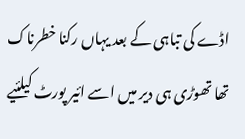اڈے کی تباہی کے بعد یہاں رکنا خطرناک تھا تھوڑی ہی دیر میں اسے ائیر پورٹ کیلئیے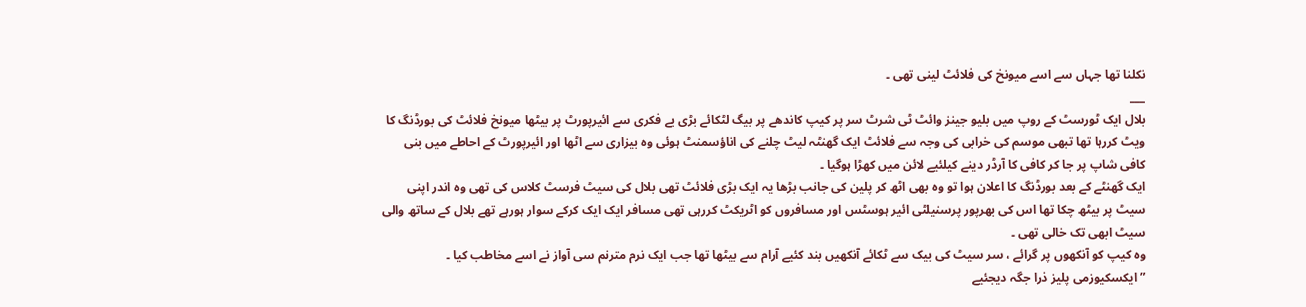نکلنا تھا جہاں سے اسے میونخ کی فلائٹ لینی تھی ۔
___
بلال ایک ٹورسٹ کے روپ میں بلیو جینز وائٹ ٹی شرٹ سر پر کیپ کاندھے پر بیگ لٹکائے بڑی بے فکری سے ائیرپورٹ پر بیٹھا میونخ فلائٹ کی بورڈنگ کا ویٹ کررہا تھا تبھی موسم کی خرابی کی وجہ سے فلائٹ ایک گھنٹہ لیٹ چلنے کی اناؤسمنٹ ہوئی وہ بیزاری سے اٹھا اور ائیرپورٹ کے احاطے میں بنی کافی شاپ پر جا کر کافی کا آرڈر دینے کیلئیے لائن میں کھڑا ہوگیا ۔
ایک گھنٹے کے بعد بورڈنگ کا اعلان ہوا تو وہ بھی اٹھ کر پلین کی جانب بڑھا یہ ایک بڑی فلائٹ تھی بلال کی سیٹ فرسٹ کلاس کی تھی وہ اندر اپنی سیٹ پر بیٹھ چکا تھا اس کی بھرپور پرسنیلٹی ائیر ہوسٹس اور مسافروں کو اٹریکٹ کررہی تھی مسافر ایک ایک کرکے سوار ہورہے تھے بلال کے ساتھ والی سیٹ ابھی تک خالی تھی ۔
وہ کیپ کو آنکھوں پر گرائے ، سر سیٹ کی بیک سے ٹکائے آنکھیں بند کئیے آرام سے بیٹھا تھا جب ایک نرم مترنم سی آواز نے اسے مخاطب کیا ۔
”ایکسکیوزمی پلیز ذرا جگہ دیجئیے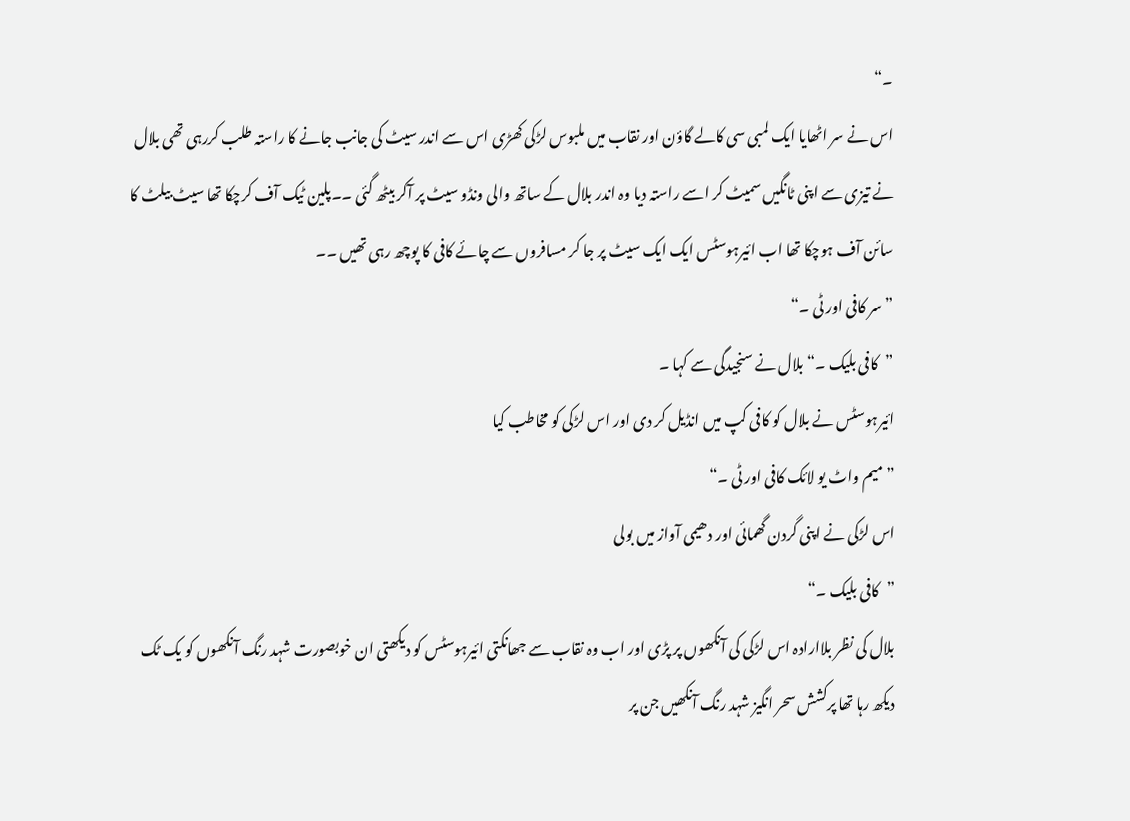۔“
اس نے سر اٹھایا ایک لمبی سی کالے گاؤن اور نقاب میں ملبوس لڑکی کھڑی اس سے اندر سیٹ کی جانب جانے کا راستہ طلب کررہی تھی بلال نے تیزی سے اپنی ٹانگیں سمیٹ کر اسے راستہ دیا وہ اندر بلال کے ساتھ والی ونڈو سیٹ پر آکر بیٹھ گئی ۔۔پلین ٹیک آف کرچکا تھا سیٹ بیلٹ کا سائن آف ہوچکا تھا اب ائیرہوسٹس ایک ایک سیٹ پر جا کر مسافروں سے چائے کافی کا پوچھ رہی تھیں ۔۔
”سر کافی اور ٹی ۔“
”کافی بلیک ۔“ بلال نے سنجیدگی سے کہا ۔
ائیرہوسٹس نے بلال کو کافی کپ میں انڈیل کر دی اور اس لڑکی کو مخاطب کیا
”میم واٹ یو لائک کافی اور ٹی ۔“
اس لڑکی نے اپنی گردن گھمائی اور دھیمی آواز میں بولی
”کافی بلیک ۔“
بلال کی نظر بلاارادہ اس لڑکی کی آنکھوں پر پڑی اور اب وہ نقاب سے جھانکتی ائیرہوسٹس کو دیکھتی ان خوبصورت شہد رنگ آنکھوں کو یک ٹک دیکھ رہا تھا پرکشش سحر انگیز شہد رنگ آنکھیں جن پر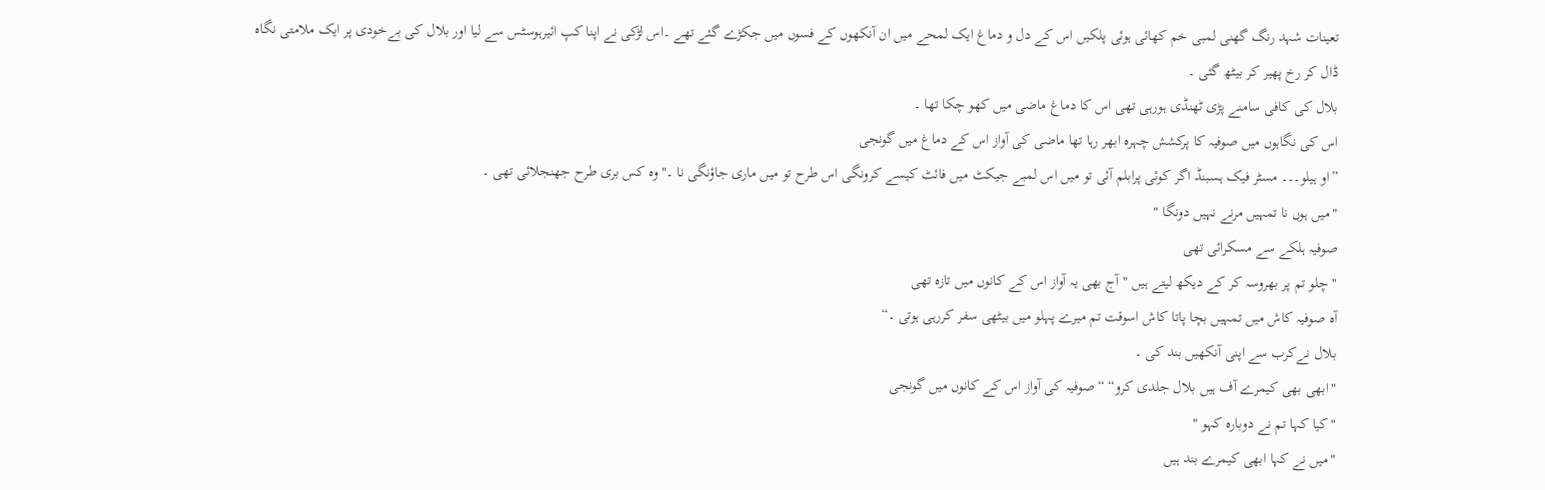تعینات شہد رنگ گھنی لمبی خم کھائی ہوئی پلکیں اس کے دل و دماغ ایک لمحے میں ان آنکھوں کے فسوں میں جکڑے گئے تھے ۔اس لڑکی نے اپنا کپ ائیرہوسٹس سے لیا اور بلال کی بےخودی پر ایک ملامتی نگاہ ڈال کر رخ پھیر کر بیٹھ گئی ۔
بلال کی کافی سامنے پڑی ٹھنڈی ہورہی تھی اس کا دماغ ماضی میں کھو چکا تھا ۔
اس کی نگاہوں میں صوفیہ کا پرکشش چہرہ ابھر رہا تھا ماضی کی آواز اس کے دماغ میں گونجی
”او ہیلو۔۔۔ مسٹر فیک ہسبنڈ اگر کوئی پرابلم آئی تو میں اس لمبے جیکٹ میں فائٹ کیسے کرونگی اس طرح تو میں ماری جاؤنگی نا ۔" وہ کس بری طرح جھنجلائی تھی ۔
"میں ہوں نا تمہیں مرنے نہیں دونگا "
صوفیہ ہلکے سے مسکرائی تھی
"چلو تم پر بھروسہ کر کے دیکھ لیتے ہیں " آج بھی یہ آواز اس کے کانوں میں تازہ تھی
آہ صوفیہ کاش میں تمہیں بچا پاتا کاش اسوقت تم میرے پہلو میں بیٹھی سفر کررہی ہوتی ۔“
بلال نےکرب سے اپنی آنکھیں بند کی ۔
"ابھی بھی کیمرے آف ہیں بلال جلدی کرو“ “صوفیہ کی آواز اس کے کانوں میں گونجی
"کیا کہا تم نے دوبارہ کہو "
"میں نے کہا ابھی کیمرے بند ہیں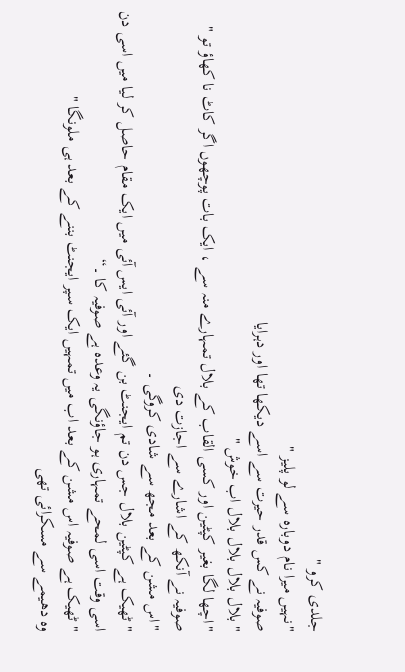جلدی کرو "
"نہیں میرا نام دوبارہ سے لو پلیز "
صوفیہ نے کس قدر حیرت سے اسے دیکھا تھا اور دہرایا
"بلال بلال بلال بلال اب خوش "
"اچھا لگا بغیر کپٹین اور کسی القاب کے بلال تمہارے منہ سے ، ایک بات پوچھوں اگر کاٹ نا کھاؤ تو "
صوفیہ نے آنکھ کے اشارے سے اجازت دی
"اس مشن کے بعد مجھ سے شادی کروگی ۔
"ٹھیک ہے کپٹین بلال جس دن تم ایجنٹ بن گئے اور آئی ایس آئی میں ایک مقام حاصل کر لیا میں اسی دن اسی وقت اسی لمحے تمہاری ہو جاؤنگی یہ وعدہ ہے صوفیہ کا ۔“
"ٹھیک ہے صوفیہ اس مشن کے بعد اب میں تمہیں ایک سپر ایجنٹ بننے کے بعد ہی ملونگا "
وہ دھیمے سے مسکرائی تھی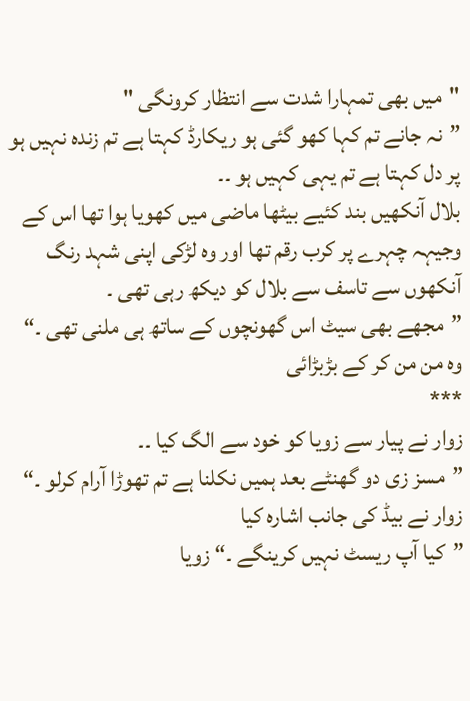"میں بھی تمہارا شدت سے انتظار کرونگی "
”نہ جانے تم کہا کھو گئی ہو ریکارڈ کہتا ہے تم زندہ نہیں ہو پر دل کہتا ہے تم یہی کہیں ہو ۔۔
بلال آنکھیں بند کئیے بیٹھا ماضی میں کھویا ہوا تھا اس کے وجیہہ چہرے پر کرب رقم تھا اور وہ لڑکی اپنی شہد رنگ آنکھوں سے تاسف سے بلال کو دیکھ رہی تھی ۔
”مجھے بھی سیٹ اس گھونچوں کے ساتھ ہی ملنی تھی ۔“ وہ من من کر کے بڑبڑائی
***
زوار نے پیار سے زویا کو خود سے الگ کیا ۔۔
”مسز زی دو گھنٹے بعد ہمیں نکلنا ہے تم تھوڑا آرام کرلو ۔“ زوار نے بیڈ کی جانب اشارہ کیا
”کیا آپ ریسٹ نہیں کرینگے ۔“ زویا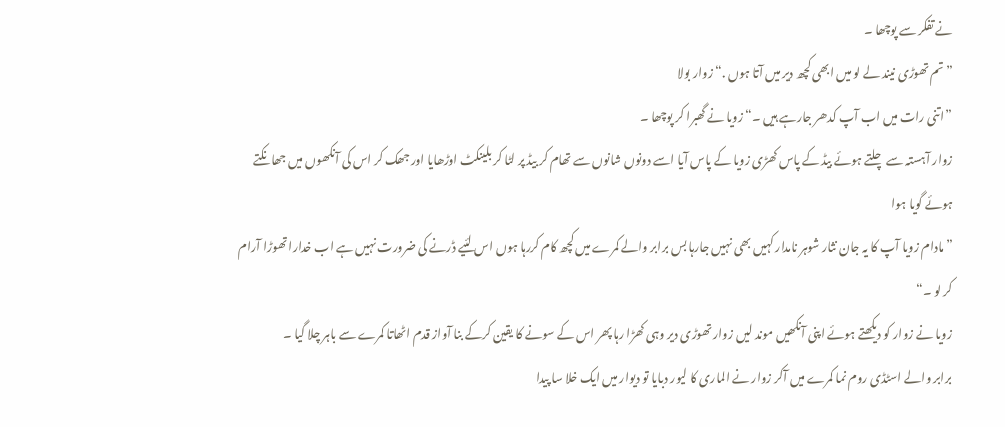نے تفکر سے پوچھا ۔
”تم تھوڑی نیند لے لو میں ابھی کچھ دیر میں آتا ہوں .“ زوار بولا
”اتنی رات میں اب آپ کدھر جارہے ہیں ۔“زویا نے گھبرا کر پوچھا ۔
زوار آہستہ سے چلتے ہوئے بیڈ کے پاس کھڑی زویا کے پاس آیا اسے دونوں شانوں سے تھام کر بیڈ پر لٹا کر بلینکٹ اوڑھایا اور جھک کر اس کی آنکھوں میں جھانکتے ہوئے گویا ہوا
”مادام زویا آپ کا یہ جان نثار شوہر نامدار کہیں بھی نہیں جارہا بس برابر والے کمرے میں کچھ کام کررہا ہوں اس لئیے ڈرنے کی ضرورت نہیں ہے اب خدارا تھوڑا آرام کر لو ۔“
زویا نے زوار کو دیکھتے ہوئے اپنی آنکھیں موند لیں زوار تھوڑی دیر وہی کھڑا رہا پھر اس کے سونے کا یقین کرکے بنا آواز قدم اٹھاتا کمرے سے باہر چلا گیا ۔
برابر والے اسٹڈی روم نما کمرے میں آکر زوار نے الماری کا لیور دبایا تو دیوار میں ایک خلا سا پیدا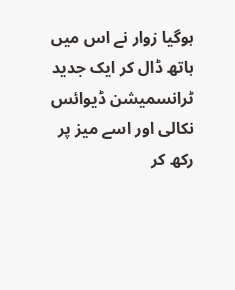ہوگیا زوار نے اس میں ہاتھ ڈال کر ایک جدید ٹرانسمیشن ڈیوائس نکالی اور اسے میز پر رکھ کر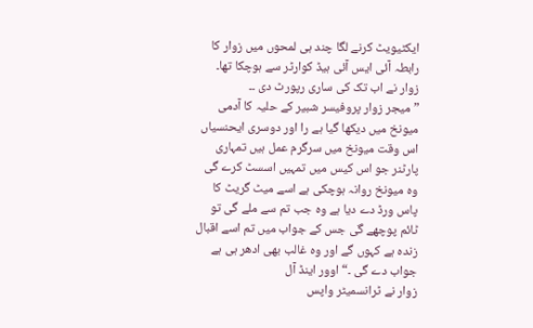ایکٹیویٹ کرنے لگا چند ہی لمحوں میں زوار کا رابطہ آئی ایس آئی ہیڈ کوارٹر سے ہوچکا تھا۔
زوار نے اب تک کی ساری رپورٹ دی ۔۔
” میجر زوار پروفیسر شبیر کے حلیہ کا آدمی میونخ میں دیکھا گیا ہے را اور دوسری ایحنسیاں اس وقت میونخ میں سرگرم عمل ہیں تمہاری پارٹنر جو اس کیس میں تمہیں اسسٹ کرے گی وہ میونخ روانہ ہوچکی ہے اسے میٹ گریٹ کا پاس ورڈ دے دیا ہے وہ جب تم سے ملے گی تو ٹائم پوچھے گی جس کے جواب میں تم اسے اقبال زندہ ہے کہوں گے اور وہ غالب بھی ادھر ہی ہے جواب دے گی ۔“ اوور اینڈ آل
زوار نے ٹرانسمیٹر واپس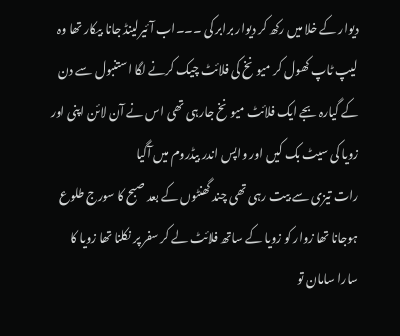دیوار کے خلا میں رکھ کر دیوار برابر کی ۔۔۔اب آئیرلینڈ جانا بیکار تھا وہ لیپ ٹاپ کھول کر میونخ کی فلائٹ چیک کرنے لگا استنبول سے دن کے گیارہ بجے ایک فلائٹ میونخ جارہی تھی اس نے آن لائن اپنی اور زویا کی سیٹ بک کیں اور واپس اندر بیڈروم میں آگیا
رات تیزی سے بیت رہی تھی چند گھنٹوں کے بعد صبح کا سورج طلوع ہوجانا تھا زوار کو زویا کے ساتھ فلائٹ لے کر سفر پر نکلنا تھا زویا کا سارا سامان تو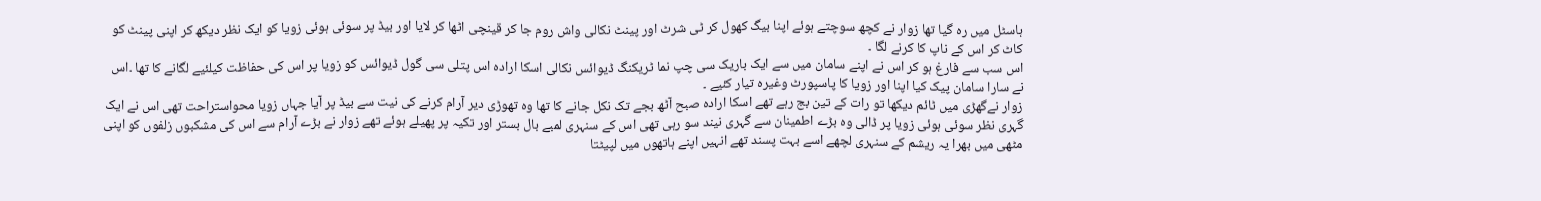ہاسٹل میں رہ گیا تھا زوار نے کچھ سوچتے ہوئے اپنا بیگ کھول کر ٹی شرٹ اور پینٹ نکالی واش روم جا کر قینچی اٹھا کر لایا اور بیڈ پر سوئی ہوئی زویا کو ایک نظر دیکھ کر اپنی پینٹ کو کاٹ کر اس کے ناپ کا کرنے لگا ۔
اس سب سے فارغ ہو کر اس نے اپنے سامان میں سے ایک باریک سی چپ نما ٹریکنگ ڈیوائس نکالی اسکا ارادہ اس پتلی سی گول ڈیوائس کو زویا پر اس کی حفاظت کیلئیے لگانے کا تھا ۔اس نے سارا سامان پیک کیا اپنا اور زویا کا پاسپورٹ وغیرہ تیار کئیے ۔
زوار نےگھڑی میں ٹائم دیکھا تو رات کے تین بج رہے تھے اسکا ارادہ صبح آٹھ بجے تک نکل جانے کا تھا وہ تھوڑی دیر آرام کرنے کی نیت سے بیڈ پر آیا جہاں زویا محواستراحت تھی اس نے ایک گہری نظر سوئی ہوئی زویا پر ڈالی وہ بڑے اطمینان سے گہری نیند سو رہی تھی اس کے سنہری لمبے بال بستر اور تکیہ پر پھیلے ہوئے تھے زوار نے بڑے آرام سے اس کی مشکبوں زلفوں کو اپنی مٹھی میں بھرا یہ ریشم کے سنہری لچھے اسے بہت پسند تھے انہیں اپنے ہاتھوں میں لپیٹتا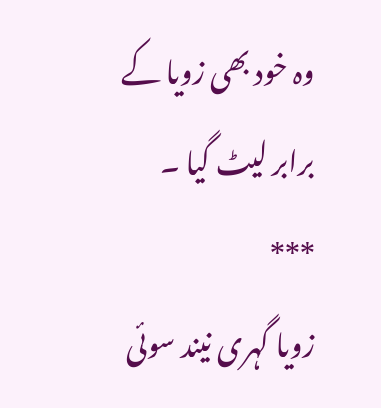وہ خود بھی زویا کے برابر لیٹ گیا ۔
***
زویا گہری نیند سوئی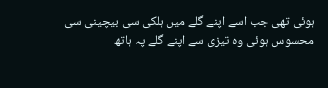ہوئی تھی جب اسے اپنے گلے میں ہلکی سی بیچینی سی محسوس ہوئی وہ تیزی سے اپنے گلے پہ ہاتھ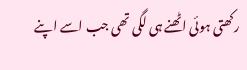رکھتی ہوئی اٹھنے ہی لگی تھی جب اسے اپنے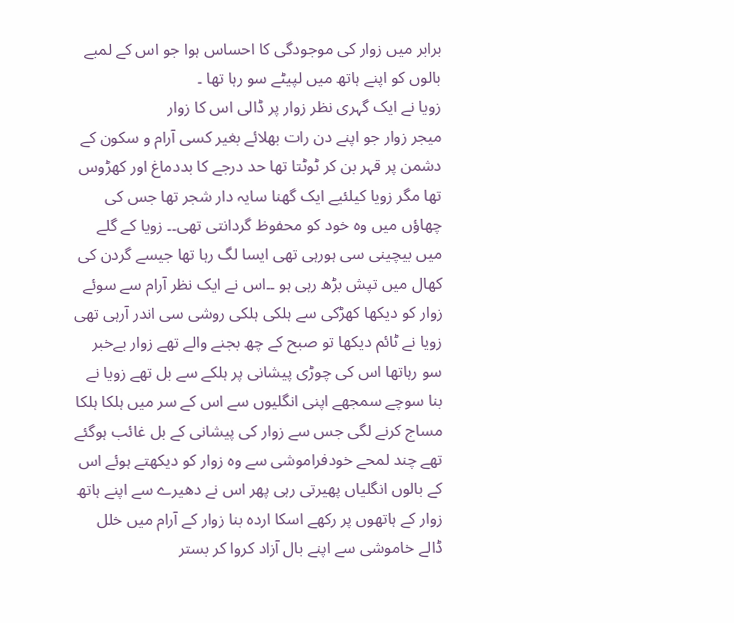برابر میں زوار کی موجودگی کا احساس ہوا جو اس کے لمبے بالوں کو اپنے ہاتھ میں لپیٹے سو رہا تھا ۔
زویا نے ایک گہری نظر زوار پر ڈالی اس کا زوار
میجر زوار جو اپنے دن رات بھلائے بغیر کسی آرام و سکون کے دشمن پر قہر بن کر ٹوٹتا تھا حد درجے کا بددماغ اور کھڑوس تھا مگر زویا کیلئیے ایک گھنا سایہ دار شجر تھا جس کی چھاؤں میں وہ خود کو محفوظ گردانتی تھی۔۔ زویا کے گلے میں بیچینی سی ہورہی تھی ایسا لگ رہا تھا جیسے گردن کی کھال میں تپش بڑھ رہی ہو ۔۔اس نے ایک نظر آرام سے سوئے زوار کو دیکھا کھڑکی سے ہلکی ہلکی روشی سی اندر آرہی تھی زویا نے ٹائم دیکھا تو صبح کے چھ بجنے والے تھے زوار بےخبر سو رہاتھا اس کی چوڑی پیشانی پر ہلکے سے بل تھے زویا نے بنا سوچے سمجھے اپنی انگلیوں سے اس کے سر میں ہلکا ہلکا مساج کرنے لگی جس سے زوار کی پیشانی کے بل غائب ہوگئے تھے چند لمحے خودفراموشی سے وہ زوار کو دیکھتے ہوئے اس کے بالوں انگلیاں پھیرتی رہی پھر اس نے دھیرے سے اپنے ہاتھ زوار کے ہاتھوں پر رکھے اسکا اردہ بنا زوار کے آرام میں خلل ڈالے خاموشی سے اپنے بال آزاد کروا کر بستر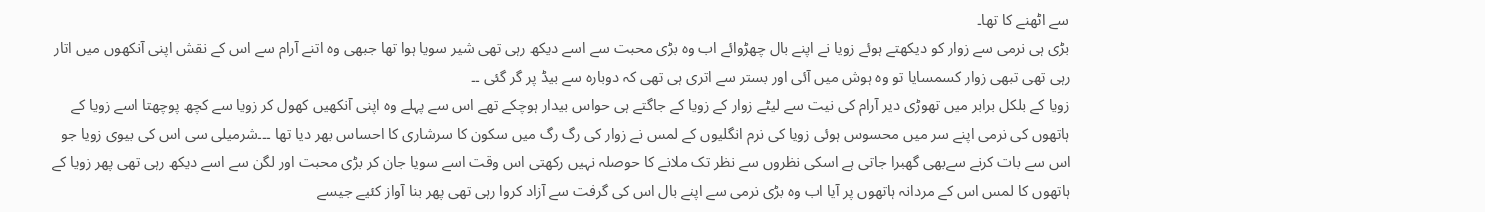سے اٹھنے کا تھا۔
بڑی ہی نرمی سے زوار کو دیکھتے ہوئے زویا نے اپنے بال چھڑوائے اب وہ بڑی محبت سے اسے دیکھ رہی تھی شیر سویا ہوا تھا جبھی وہ اتنے آرام سے اس کے نقش اپنی آنکھوں میں اتار رہی تھی تبھی زوار کسمسایا تو وہ ہوش میں آئی اور بستر سے اتری ہی تھی کہ دوبارہ سے بیڈ پر گر گئی ۔۔
زویا کے بلکل برابر میں تھوڑی دیر آرام کی نیت سے لیٹے زوار کے زویا کے جاگتے ہی حواس بیدار ہوچکے تھے اس سے پہلے وہ اپنی آنکھیں کھول کر زویا سے کچھ پوچھتا اسے زویا کے ہاتھوں کی نرمی اپنے سر میں محسوس ہوئی زویا کی نرم انگلیوں کے لمس نے زوار کی رگ رگ میں سکون کا سرشاری کا احساس بھر دیا تھا ۔۔۔شرمیلی سی اس کی بیوی زویا جو اس سے بات کرنے سےبھی گھبرا جاتی ہے اسکی نظروں سے نظر تک ملانے کا حوصلہ نہیں رکھتی اس وقت اسے سویا جان کر بڑی محبت اور لگن سے اسے دیکھ رہی تھی پھر زویا کے ہاتھوں کا لمس اس کے مردانہ ہاتھوں پر آیا اب وہ بڑی نرمی سے اپنے بال اس کی گرفت سے آزاد کروا رہی تھی پھر بنا آواز کئیے جیسے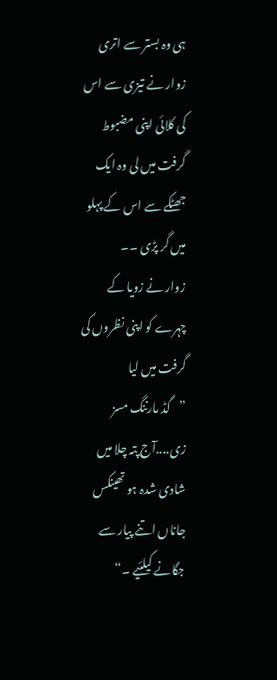ہی وہ بستر سے اتری زوار نے تیزی سے اس کی کلائی اپنی مضبوط گرفت میں لی وہ ایک جھٹکے سے اس کے پہلو میں گر پڑی ۔۔
زوار نے زویا کے چہرے کو اپنی نظروں کی گرفت میں لیا
”گڈ مارننگ مسز زی....آج پتہ چلا میں شادی شدہ ہو تھینکس جاناں اتنے پیار سے جگانے کیلئیے ۔“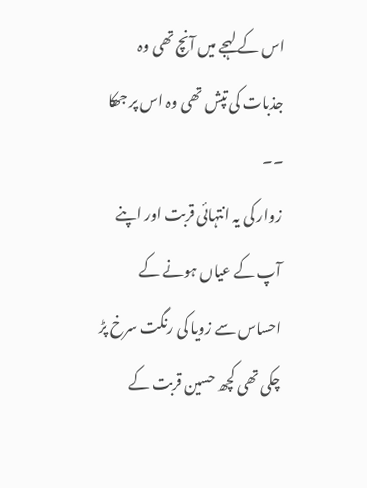اس کے لہجے میں آنچ تھی وہ جذبات کی تپش تھی وہ اس پر جھکا ۔۔
زوار کی یہ انتہائی قربت اور اپنے آپ کے عیاں ہونے کے احساس سے زویا کی رنگت سرخ پڑ چکی تھی کچھ حسین قربت کے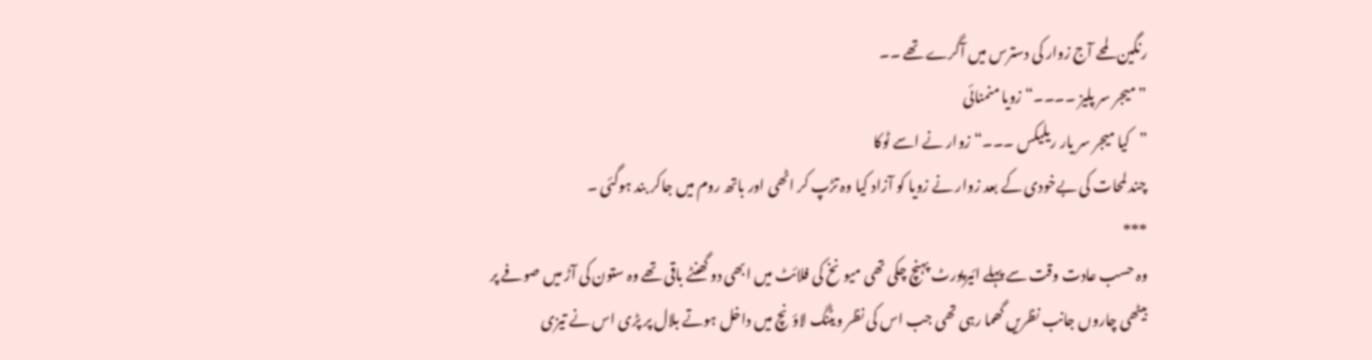رنگین لمحے آج زوار کی دسترس میں آگرے تھے ۔۔
”میجر سر پلیز ۔۔۔۔“ زویا منمنائی
”کیا میجر سر یار ریلیکس ۔۔۔“ زوار نے اسے ٹوکا
چند لمحات کی بےخودی کے بعد زوار نے زویا کو آزاد کیا وہ تڑپ کر اٹھی اور باتھ روم میں جاکر بند ہوگئی ۔
***
وہ حسب عادت وقت سے پہلے ائیرپورٹ پہنچ چکی تھی میونخ کی فلائٹ میں ابھی دو گھنٹے باقی تھے وہ ستون کی آڑ میں صوفے پر بیٹھی چاروں جانب نظریں گھما رہی تھی جب اس کی نظر ویٹنگ لاؤنچ میں داخل ہوتے بلال پر پڑی اس نے تیزی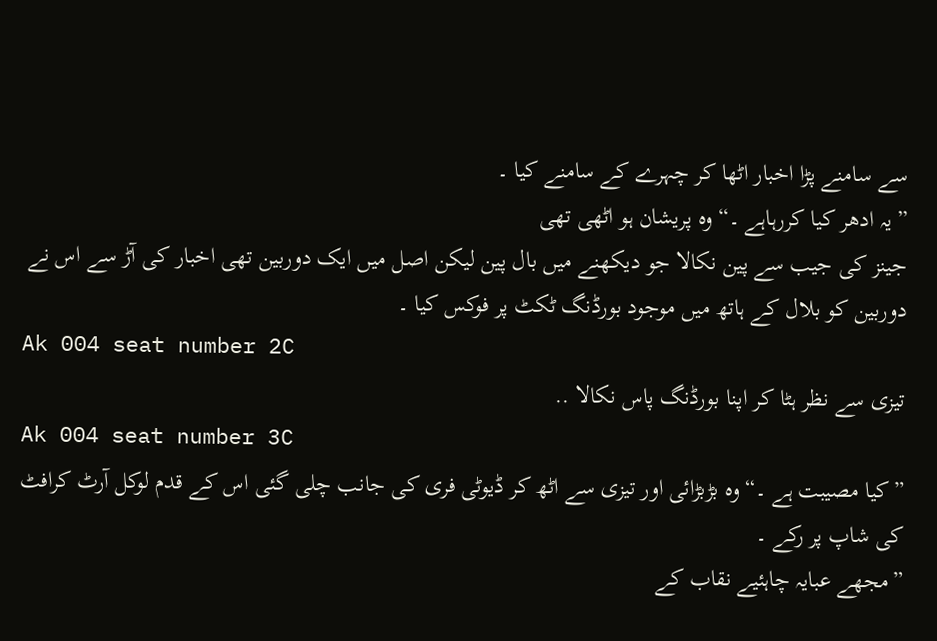سے سامنے پڑا اخبار اٹھا کر چہرے کے سامنے کیا ۔
”یہ ادھر کیا کررہاہے ۔“ وہ پریشان ہو اٹھی تھی
جینز کی جیب سے پین نکالا جو دیکھنے میں بال پین لیکن اصل میں ایک دوربین تھی اخبار کی آڑ سے اس نے دوربین کو بلال کے ہاتھ میں موجود بورڈنگ ٹکٹ پر فوکس کیا ۔
Ak 004 seat number 2C
تیزی سے نظر ہٹا کر اپنا بورڈنگ پاس نکالا ..
Ak 004 seat number 3C
”کیا مصیبت ہے ۔“ وہ بڑبڑائی اور تیزی سے اٹھ کر ڈیوٹی فری کی جانب چلی گئی اس کے قدم لوکل آرٹ کرافٹ کی شاپ پر رکے ۔
”مجھے عبایہ چاہئیے نقاب کے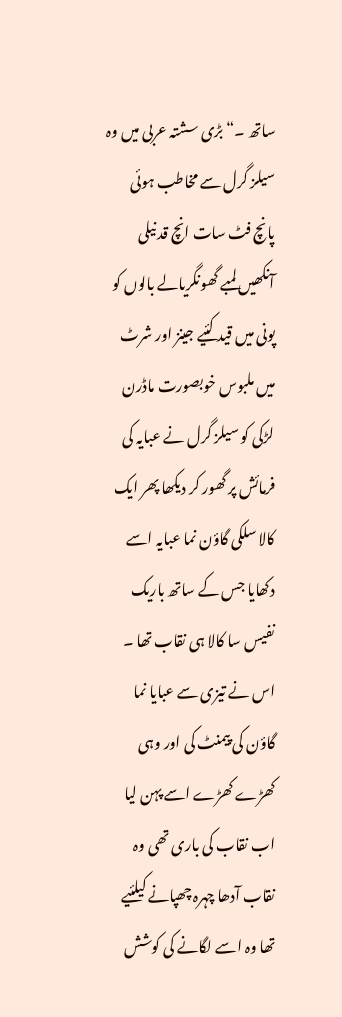ساتھ ۔“ بڑی سشتہ عربی میں وہ سیلز گرل سے مخاطب ہوئی
پانچ فٹ سات انچ قد نیلی آنکھیں لمبے گھونگریالے بالوں کو پونی میں قید کئیے جینز اور شرٹ میں ملبوس خوبصورت ماڈرن لڑکی کو سیلز گرل نے عبایہ کی فرمائش پر گھور کر دیکھا پھر ایک کالا سلکی گاؤن نما عبایہ اسے دکھایا جس کے ساتھ باریک نفیس سا کالا ہی نقاب تھا ۔
اس نے تیزی سے عبایا نما گاؤن کی پیمنٹ کی اور وہی کھڑے کھڑے اسے پہن لیا اب نقاب کی باری تھی وہ نقاب آدھا چہرہ چھپانے کیلئیے تھا وہ اسے لگانے کی کوشش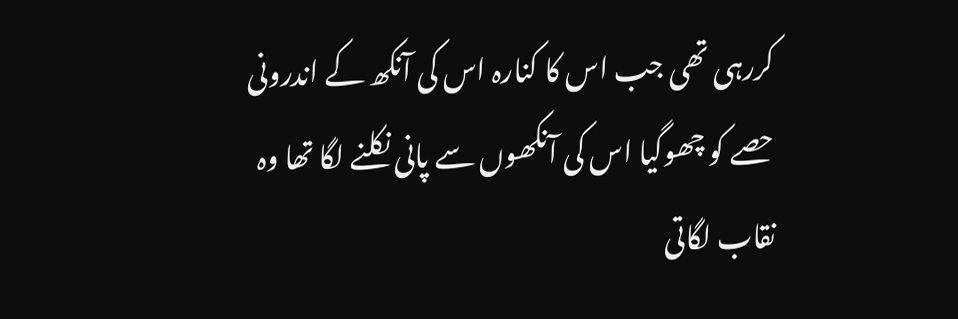کررہی تھی جب اس کا کنارہ اس کی آنکھ کے اندرونی حصے کو چھوگیا اس کی آنکھوں سے پانی نکلنے لگا تھا وہ نقاب لگاتی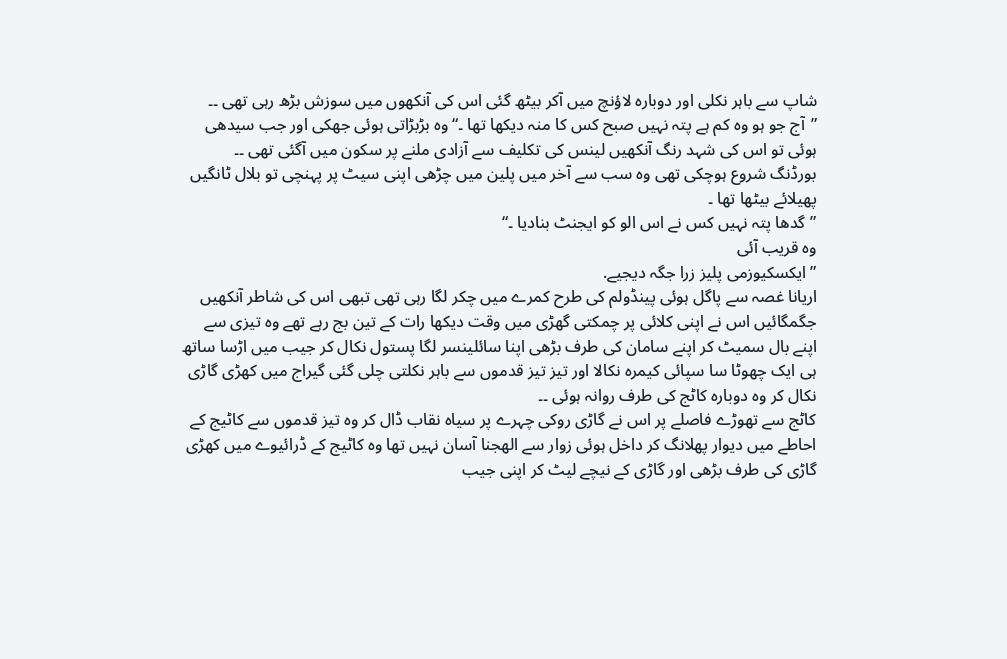شاپ سے باہر نکلی اور دوبارہ لاؤنچ میں آکر بیٹھ گئی اس کی آنکھوں میں سوزش بڑھ رہی تھی ۔۔
”آج جو ہو وہ کم ہے پتہ نہیں صبح کس کا منہ دیکھا تھا ۔“وہ بڑبڑاتی ہوئی جھکی اور جب سیدھی ہوئی تو اس کی شہد رنگ آنکھیں لینس کی تکلیف سے آزادی ملنے پر سکون میں آگئی تھی ۔۔
بورڈنگ شروع ہوچکی تھی وہ سب سے آخر میں پلین میں چڑھی اپنی سیٹ پر پہنچی تو بلال ٹانگیں پھیلائے بیٹھا تھا ۔
”گدھا پتہ نہیں کس نے اس الو کو ایجنٹ بنادیا ۔“
وہ قریب آئی
”ایکسکیوزمی پلیز زرا جگہ دیجیے.
اریانا غصہ سے پاگل ہوئی پینڈولم کی طرح کمرے میں چکر لگا رہی تھی تبھی اس کی شاطر آنکھیں جگمگائیں اس نے اپنی کلائی پر چمکتی گھڑی میں وقت دیکھا رات کے تین بج رہے تھے وہ تیزی سے اپنے بال سمیٹ کر اپنے سامان کی طرف بڑھی اپنا سائلینسر لگا پستول نکال کر جیب میں اڑسا ساتھ ہی ایک چھوٹا سا سپائی کیمرہ نکالا اور تیز تیز قدموں سے باہر نکلتی چلی گئی گیراج میں کھڑی گاڑی نکال کر وہ دوبارہ کاٹج کی طرف روانہ ہوئی ۔۔
کاٹج سے تھوڑے فاصلے پر اس نے گاڑی روکی چہرے پر سیاہ نقاب ڈال کر وہ تیز قدموں سے کاٹیج کے احاطے میں دیوار پھلانگ کر داخل ہوئی زوار سے الھجنا آسان نہیں تھا وہ کاٹیج کے ڈرائیوے میں کھڑی گاڑی کی طرف بڑھی اور گاڑی کے نیچے لیٹ کر اپنی جیب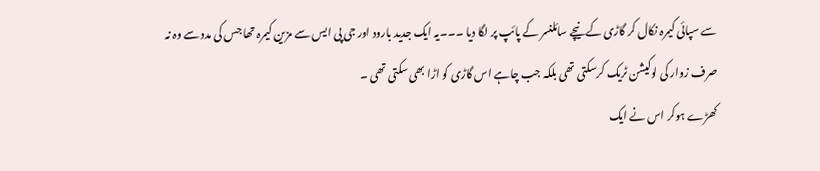سے سپائی کیمرہ نکال کر گاڑی کے نیچے سائلنسر کے پائپ پر لگا دیا ۔۔۔یہ ایک جدید بارود اور جی پی ایس سے مزین کیمرہ تھا جس کی مدد سے وہ نہ صرف زوار کی لوکیشن ٹریک کرسکتی تھی بلکہ جب چاہے اس گاڑی کو اڑا بھی سکتی تھی ۔
کھڑے ہوکر اس نے ایک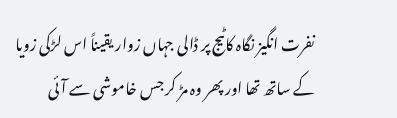نفرت انگیز نگاہ کاٹیج پر ڈالی جہاں زوار یقیناً اس لڑکی زویا کے ساتھ تھا اور پھر وہ مڑ کر جس خاموشی سے آئی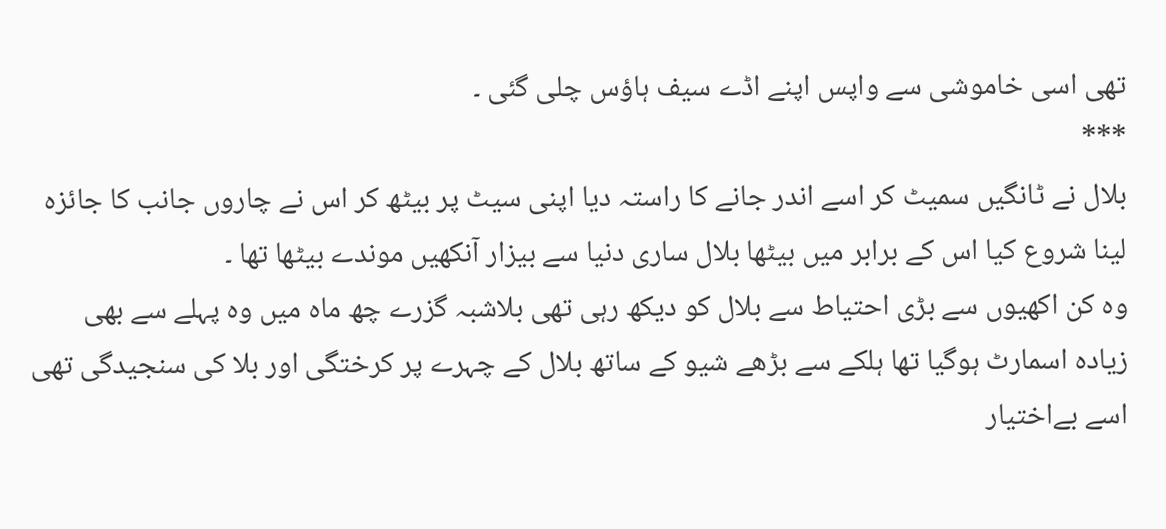تھی اسی خاموشی سے واپس اپنے اڈے سیف ہاؤس چلی گئی ۔
***
بلال نے ٹانگیں سمیٹ کر اسے اندر جانے کا راستہ دیا اپنی سیٹ پر بیٹھ کر اس نے چاروں جانب کا جائزہ لینا شروع کیا اس کے برابر میں بیٹھا بلال ساری دنیا سے بیزار آنکھیں موندے بیٹھا تھا ۔
وہ کن اکھیوں سے بڑی احتیاط سے بلال کو دیکھ رہی تھی بلاشبہ گزرے چھ ماہ میں وہ پہلے سے بھی زیادہ اسمارٹ ہوگیا تھا ہلکے سے بڑھے شیو کے ساتھ بلال کے چہرے پر کرختگی اور بلا کی سنجیدگی تھی اسے بےاختیار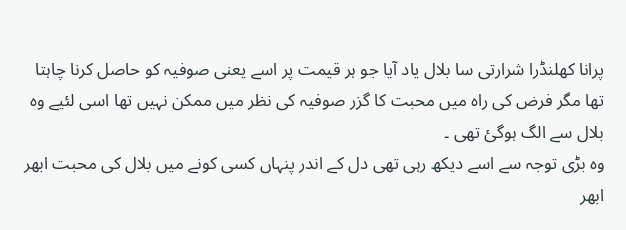پرانا کھلنڈرا شرارتی سا بلال یاد آیا جو ہر قیمت پر اسے یعنی صوفیہ کو حاصل کرنا چاہتا تھا مگر فرض کی راہ میں محبت کا گزر صوفیہ کی نظر میں ممکن نہیں تھا اسی لئیے وہ بلال سے الگ ہوگئ تھی ۔
وہ بڑی توجہ سے اسے دیکھ رہی تھی دل کے اندر پنہاں کسی کونے میں بلال کی محبت ابھر ابھر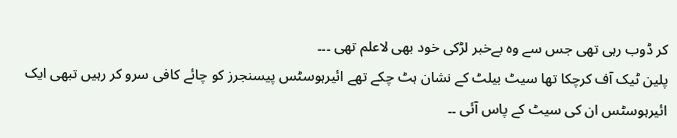کر ڈوب رہی تھی جس سے وہ بےخبر لڑکی خود بھی لاعلم تھی ۔۔۔
پلین ٹیک آف کرچکا تھا سیٹ بیلٹ کے نشان ہٹ چکے تھے ائیرہوسٹس پیسنجرز کو چائے کافی سرو کر رہیں تبھی ایک ائیرہوسٹس ان کی سیٹ کے پاس آئی ۔۔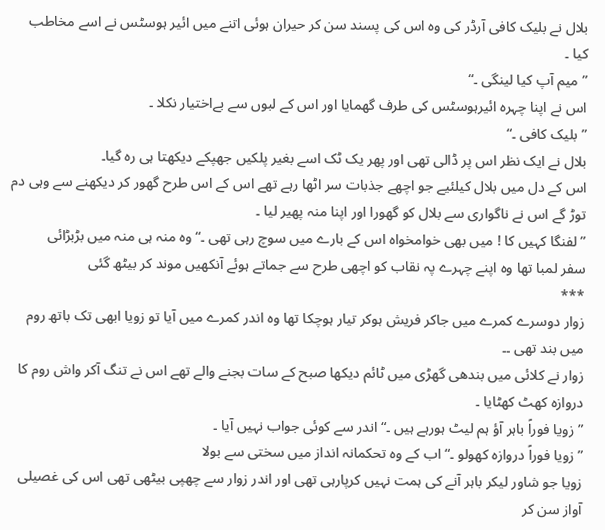بلال نے بلیک کافی آرڈر کی وہ اس کی پسند سن کر حیران ہوئی اتنے میں ائیر ہوسٹس نے اسے مخاطب کیا ۔
”میم آپ کیا لینگی ۔“
اس نے اپنا چہرہ ائیرہوسٹس کی طرف گھمایا اور اس کے لبوں سے بےاختیار نکلا ۔
”بلیک کافی ۔“
بلال نے ایک نظر اس پر ڈالی تھی اور پھر یک ٹک اسے بغیر پلکیں جھپکے دیکھتا ہی رہ گیا۔
اس کے دل میں بلال کیلئیے جو اچھے جذبات سر اٹھا رہے تھے اس کے اس طرح گھور کر دیکھنے سے وہی دم توڑ گے اس نے ناگواری سے بلال کو گھورا اور اپنا منہ پھیر لیا ۔
”لفنگا کہیں کا ! میں بھی خوامخواه اس کے بارے میں سوچ رہی تھی ۔“ وہ منہ ہی منہ میں بڑبڑائی
سفر لمبا تھا وہ اپنے چہرے پہ نقاب کو اچھی طرح سے جماتے ہوئے آنکھیں موند کر بیٹھ گئی
***
زوار دوسرے کمرے میں جاکر فریش ہوکر تیار ہوچکا تھا وہ اندر کمرے میں آیا تو زویا ابھی تک باتھ روم میں بند تھی ۔۔
زوار نے کلائی میں بندھی گھڑی میں ٹائم دیکھا صبح کے سات بجنے والے تھے اس نے تنگ آکر واش روم کا دروازہ کھٹ کھٹایا ۔
”زویا فوراً باہر آؤ ہم لیٹ ہورہے ہیں ۔“ اندر سے کوئی جواب نہیں آیا ۔
”زویا فوراً دروازہ کھولو ۔“ اب کے وہ تحکمانہ انداز میں سختی سے بولا
زویا جو شاور لیکر باہر آنے کی ہمت نہیں کرپارہی تھی اور اندر زوار سے چھپی بیٹھی تھی اس کی غصیلی آواز سن کر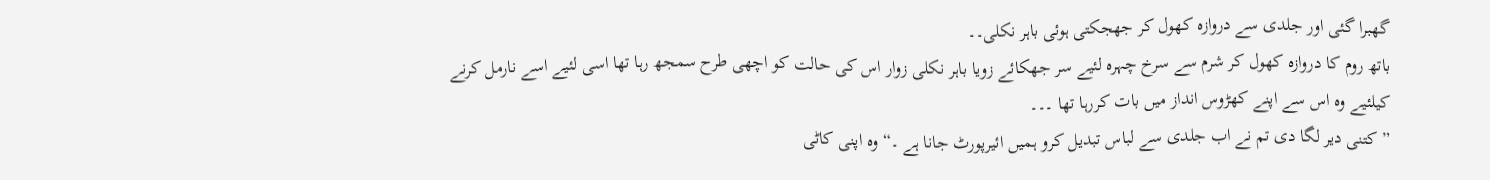گھبرا گئی اور جلدی سے دروازہ کھول کر جھجکتی ہوئی باہر نکلی۔۔
باتھ روم کا دروازہ کھول کر شرم سے سرخ چہرہ لئیے سر جھکائے زویا باہر نکلی زوار اس کی حالت کو اچھی طرح سمجھ رہا تھا اسی لئیے اسے نارمل کرنے کیلئیے وہ اس سے اپنے کھڑوس انداز میں بات کررہا تھا ۔۔۔
” کتنی دیر لگا دی تم نے اب جلدی سے لباس تبدیل کرو ہمیں ائیرپورٹ جانا ہے ۔“ وہ اپنی کاٹی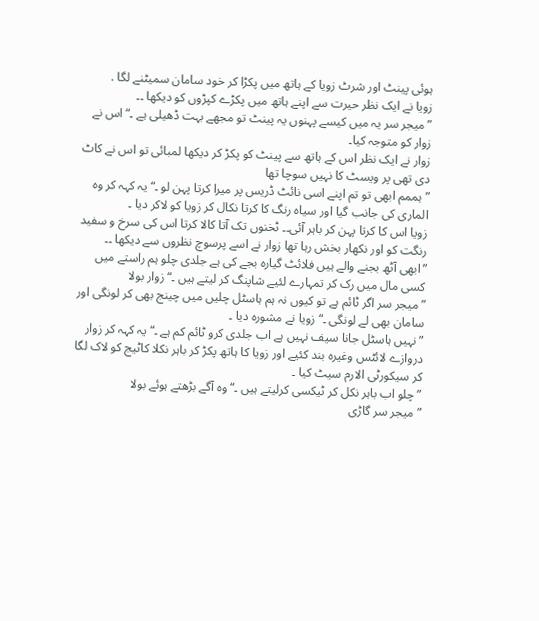ہوئی پینٹ اور شرٹ زویا کے ہاتھ میں پکڑا کر خود سامان سمیٹنے لگا .
زویا نے ایک نظر حیرت سے اپنے ہاتھ میں پکڑے کپڑوں کو دیکھا ۔۔
”میجر سر یہ میں کیسے پہنوں یہ پینٹ تو مجھے بہت ڈھیلی ہے ۔“ اس نے زوار کو متوجہ کیا۔
زوار نے ایک نظر اس کے ہاتھ سے پینٹ کو پکڑ کر دیکھا لمبائی تو اس نے کاٹ دی تھی پر ویسٹ کا نہیں سوچا تھا
” ہممم ابھی تو تم اپنے اسی نائٹ ڈریس پر میرا کرتا پہن لو ۔“ یہ کہہ کر وہ الماری کی جانب گیا اور سیاہ رنگ کا کرتا نکال کر زویا کو لاکر دیا ۔
زویا اس کا کرتا پہن کر باہر آئی۔۔ ٹخنوں تک آتا کالا کرتا اس کی سرخ و سفید رنگت کو اور نکھار بخش رہا تھا زوار نے اسے پرسوچ نظروں سے دیکھا ۔۔
”ابھی آٹھ بجنے والے ہیں فلائٹ گیارہ بجے کی ہے جلدی چلو ہم راستے میں کسی مال میں رک کر تمہارے لئیے شاپنگ کر لیتے ہیں ۔“ زوار بولا
”میجر سر اگر ٹائم ہے تو کیوں نہ ہم ہاسٹل چلیں میں چینج بھی کر لونگی اور سامان بھی لے لونگی ۔“ زویا نے مشورہ دیا ۔
”نہیں ہاسٹل جانا سیف نہیں ہے اب جلدی کرو ٹائم کم ہے ۔“ یہ کہہ کر زوار دروازے لائٹس وغیرہ بند کئیے اور زویا کا ہاتھ پکڑ کر باہر نکلا کاٹیج کو لاک لگا کر سیکورٹی الارم سیٹ کیا ۔
”چلو اب باہر نکل کر ٹیکسی کرلیتے ہیں ۔“ وہ آگے بڑھتے ہوئے بولا
”میجر سر گاڑی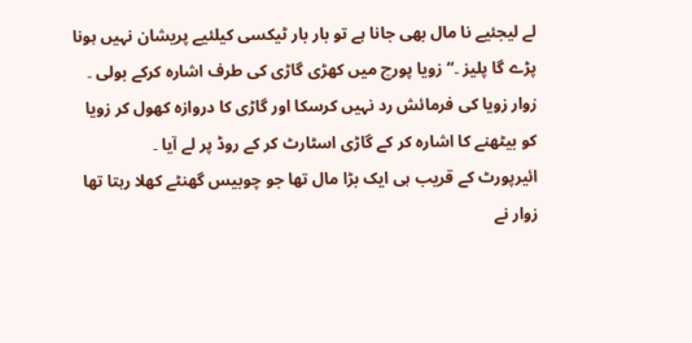لے لیجئیے نا مال بھی جانا ہے تو بار بار ٹیکسی کیلئیے پریشان نہیں ہونا پڑے گا پلیز ۔“ زویا پورچ میں کھڑی گاڑی کی طرف اشارہ کرکے بولی ۔
زوار زویا کی فرمائش رد نہیں کرسکا اور گاڑی کا دروازہ کھول کر زویا کو بیٹھنے کا اشارہ کر کے گاڑی اسٹارٹ کر کے روڈ پر لے آیا ۔
ائیرپورٹ کے قریب ہی ایک بڑا مال تھا جو چوبیس گھنٹے کھلا رہتا تھا زوار نے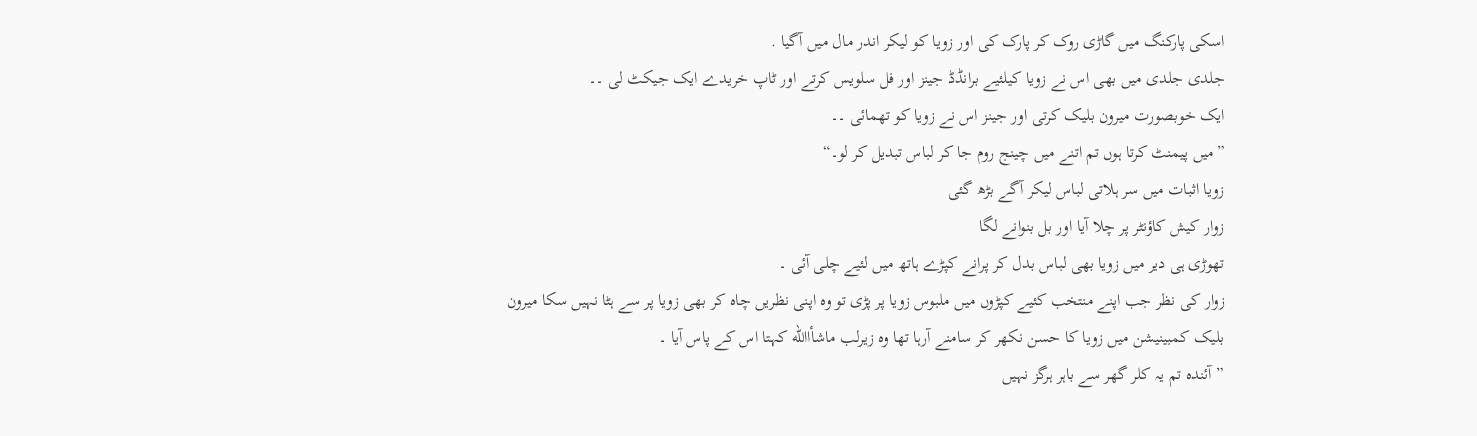اسکی پارکنگ میں گاڑی روک کر پارک کی اور زویا کو لیکر اندر مال میں آگیا .
جلدی جلدی میں بھی اس نے زویا کیلئیے برانڈڈ جینز اور فل سلویس کرتے اور ٹاپ خریدے ایک جیکٹ لی ۔۔
ایک خوبصورت میرون بلیک کرتی اور جینز اس نے زویا کو تھمائی ۔۔
”میں پیمنٹ کرتا ہوں تم اتنے میں چینج روم جا کر لباس تبدیل کر لو۔“
زویا اثبات میں سر ہلاتی لباس لیکر آگے بڑھ گئی
زوار کیش کاؤنٹر پر چلا آیا اور بل بنوانے لگا
تھوڑی ہی دیر میں زویا بھی لباس بدل کر پرانے کپڑے ہاتھ میں لئیے چلی آئی ۔
زوار کی نظر جب اپنے منتخب کئیے کپڑوں میں ملبوس زویا پر پڑی تو وہ اپنی نظریں چاہ کر بھی زویا پر سے ہٹا نہیں سکا میرون بلیک کمبینیشن میں زویا کا حسن نکھر کر سامنے آرہا تھا وہ زیرلب ماشأاالله کہتا اس کے پاس آیا ۔
”آئندہ تم یہ کلر گھر سے باہر ہرگز نہیں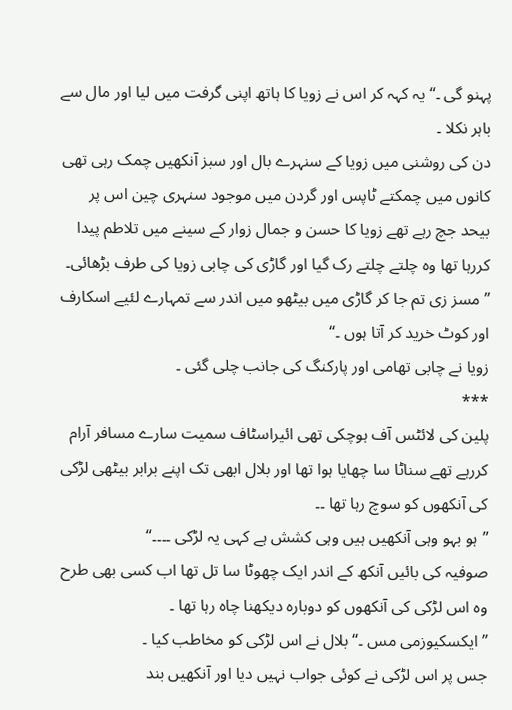پہنو گی ۔“یہ کہہ کر اس نے زویا کا ہاتھ اپنی گرفت میں لیا اور مال سے باہر نکلا ۔
دن کی روشنی میں زویا کے سنہرے بال اور سبز آنکھیں چمک رہی تھی کانوں میں چمکتے ٹاپس اور گردن میں موجود سنہری چین اس پر بیحد جچ رہے تھے زویا کا حسن و جمال زوار کے سینے میں تلاطم پیدا کررہا تھا وہ چلتے چلتے رک گیا اور گاڑی کی چابی زویا کی طرف بڑھائی۔
”مسز زی تم جا کر گاڑی میں بیٹھو میں اندر سے تمہارے لئیے اسکارف اور کوٹ خرید کر آتا ہوں ۔“
زویا نے چابی تھامی اور پارکنگ کی جانب چلی گئی ۔
***
پلین کی لائٹس آف ہوچکی تھی ائیراسٹاف سمیت سارے مسافر آرام کررہے تھے سناٹا سا چھایا ہوا تھا اور بلال ابھی تک اپنے برابر بیٹھی لڑکی کی آنکھوں کو سوچ رہا تھا ۔۔
”ہو بہو وہی آنکھیں ہیں وہی کشش ہے کہی یہ لڑکی ۔۔۔۔“
صوفیہ کی بائیں آنکھ کے اندر ایک چھوٹا سا تل تھا اب کسی بھی طرح وہ اس لڑکی کی آنکھوں کو دوباره دیکھنا چاہ رہا تھا ۔
”ایکسکیوزمی مس ۔“ بلال نے اس لڑکی کو مخاطب کیا ۔
جس پر اس لڑکی نے کوئی جواب نہیں دیا اور آنکھیں بند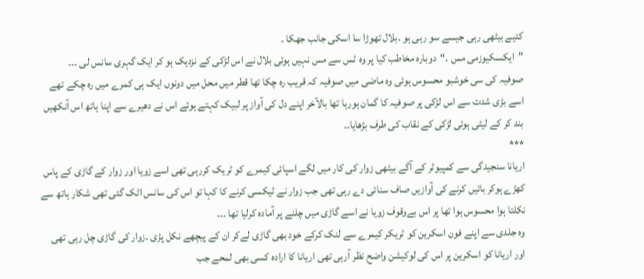کئیے بیٹھی رہی جیسے سو رہی ہو ۔بلال تھوڑا سا اسکی جانب جھکا ۔
”ایکسکیوزمی مس ۔“دوباره مخاطب کیا پر وہ ٹس سے مس نہیں ہوئی بلال نے اس لڑکی کے نزدیک ہو کر ایک گہری سانس لی ۔۔۔
صوفیہ کی سی خوشبو محسوس ہوئی وہ ماضی میں صوفیہ کہ قریب رہ چکا تھا قطر میں محل میں دونوں ایک ہی کمرے میں رہ چکے تھے اسے بڑی شدت سے اس لڑکی پر صوفیہ کا گمان ہورہا تھا بالآخر اپنے دل کی آواز پر لبیک کہتے ہوئے اس نے دھیرے سے اپنا ہاتھ اس آنکھیں بند کر کے لیٹی ہوئی لڑکی کے نقاب کی طرف بڑھایا۔۔
***
اریانا سنجیدگی سے کمپیوٹر کے آگے بیٹھی زوار کی کار میں لگے اسپائی کیمرے کو ٹریک کررہی تھی اسے زویا اور زوار کے گاڑی کے پاس کھڑے ہوکر باتیں کرنے کی آوازیں صاف سنائی دے رہی تھی جب زوار نے ٹیکسی کرنے کا کہا تو اس کی سانس اٹک گئی تھی شکار ہاتھ سے نکلتا ہوا محسوس ہوا تھا پر اس بےوقوف زویا نے اسے گاڑی میں چلنے پر آمادہ کرلیا تھا ۔۔۔
وہ جلدی سے اپنے فون اسکرین کو ٹریکر کیمرے سے لنک کرکے خود بھی گاڑی لےکر ان کے پیچھے نکل پڑی ۔زوار کی گاڑی چل رہی تھی اور اریانا کو اسکرین پر اس کی لوکیشن واضح نظر آرہی تھی اریانا کا ارادہ کسی بھی لمحے جب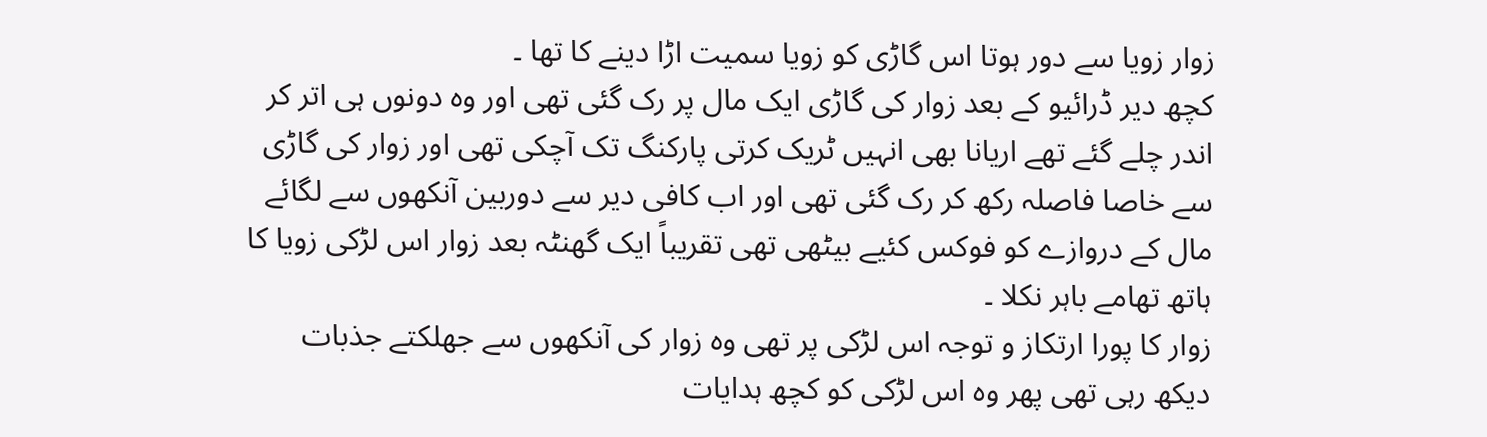زوار زویا سے دور ہوتا اس گاڑی کو زویا سمیت اڑا دینے کا تھا ۔
کچھ دیر ڈرائیو کے بعد زوار کی گاڑی ایک مال پر رک گئی تھی اور وہ دونوں ہی اتر کر اندر چلے گئے تھے اریانا بھی انہیں ٹریک کرتی پارکنگ تک آچکی تھی اور زوار کی گاڑی سے خاصا فاصلہ رکھ کر رک گئی تھی اور اب کافی دیر سے دوربین آنکھوں سے لگائے مال کے دروازے کو فوکس کئیے بیٹھی تھی تقریباً ایک گھنٹہ بعد زوار اس لڑکی زویا کا ہاتھ تھامے باہر نکلا ۔
زوار کا پورا ارتکاز و توجہ اس لڑکی پر تھی وہ زوار کی آنکھوں سے جھلکتے جذبات دیکھ رہی تھی پھر وہ اس لڑکی کو کچھ ہدایات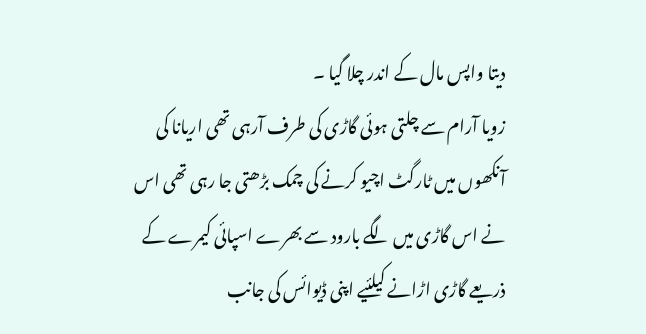دیتا واپس مال کے اندر چلا گیا ۔
زویا آرام سے چلتی ہوئی گاڑی کی طرف آرہی تھی اریانا کی آنکھوں میں ٹارگٹ اچیو کرنے کی چمک بڑھتی جا رہی تھی اس نے اس گاڑی میں لگے بارود سے بھرے اسپائی کیمرے کے ذریعے گاڑی اڑانے کیلئیے اپنی ڈیوائس کی جانب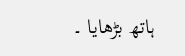ہاتھ بڑھایا ۔